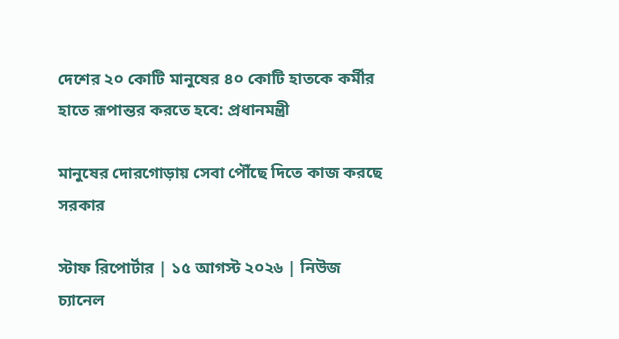দেশের ২০ কোটি মানুষের ৪০ কোটি হাতকে কর্মীর হাতে রূপান্তর করতে হবে: প্রধানমন্ত্রী

মানুষের দোরগোড়ায় সেবা পৌঁছে দিতে কাজ করছে সরকার

স্টাফ রিপোর্টার | ১৫ আগস্ট ২০২৬ | নিউজ চ্যানেল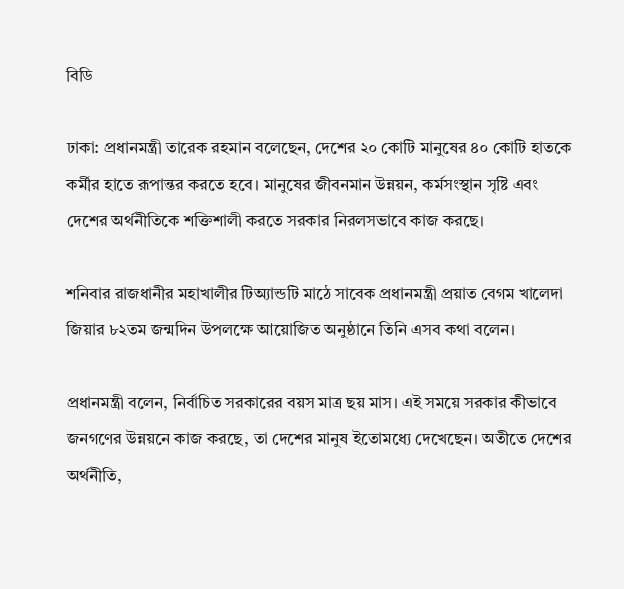বিডি

ঢাকা: প্রধানমন্ত্রী তারেক রহমান বলেছেন, দেশের ২০ কোটি মানুষের ৪০ কোটি হাতকে কর্মীর হাতে রূপান্তর করতে হবে। মানুষের জীবনমান উন্নয়ন, কর্মসংস্থান সৃষ্টি এবং দেশের অর্থনীতিকে শক্তিশালী করতে সরকার নিরলসভাবে কাজ করছে।

শনিবার রাজধানীর মহাখালীর টিঅ্যান্ডটি মাঠে সাবেক প্রধানমন্ত্রী প্রয়াত বেগম খালেদা জিয়ার ৮২তম জন্মদিন উপলক্ষে আয়োজিত অনুষ্ঠানে তিনি এসব কথা বলেন।

প্রধানমন্ত্রী বলেন, নির্বাচিত সরকারের বয়স মাত্র ছয় মাস। এই সময়ে সরকার কীভাবে জনগণের উন্নয়নে কাজ করছে, তা দেশের মানুষ ইতোমধ্যে দেখেছেন। অতীতে দেশের অর্থনীতি,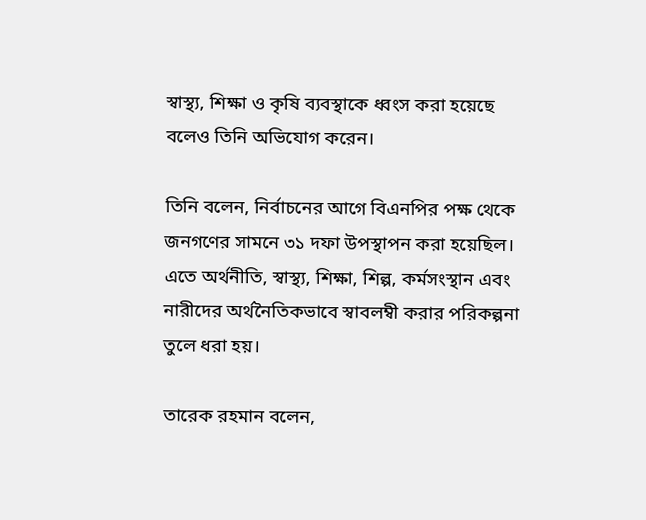স্বাস্থ্য, শিক্ষা ও কৃষি ব্যবস্থাকে ধ্বংস করা হয়েছে বলেও তিনি অভিযোগ করেন।

তিনি বলেন, নির্বাচনের আগে বিএনপির পক্ষ থেকে জনগণের সামনে ৩১ দফা উপস্থাপন করা হয়েছিল। এতে অর্থনীতি, স্বাস্থ্য, শিক্ষা, শিল্প, কর্মসংস্থান এবং নারীদের অর্থনৈতিকভাবে স্বাবলম্বী করার পরিকল্পনা তুলে ধরা হয়।

তারেক রহমান বলেন,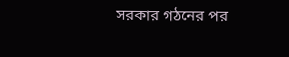সরকার গঠনের পর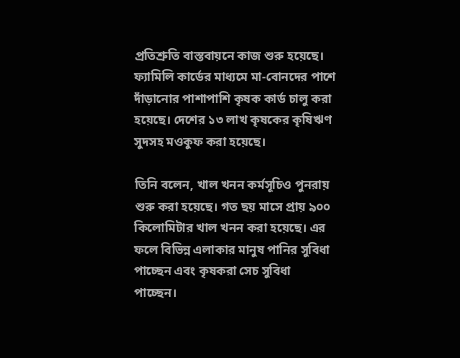প্রতিশ্রুতি বাস্তবায়নে কাজ শুরু হয়েছে। ফ্যামিলি কার্ডের মাধ্যমে মা-বোনদের পাশে দাঁড়ানোর পাশাপাশি কৃষক কার্ড চালু করা হয়েছে। দেশের ১৩ লাখ কৃষকের কৃষিঋণ সুদসহ মওকুফ করা হয়েছে।

তিনি বলেন, খাল খনন কর্মসূচিও পুনরায় শুরু করা হয়েছে। গত ছয় মাসে প্রায় ৯০০ কিলোমিটার খাল খনন করা হয়েছে। এর ফলে বিভিন্ন এলাকার মানুষ পানির সুবিধা পাচ্ছেন এবং কৃষকরা সেচ সুবিধা পাচ্ছেন।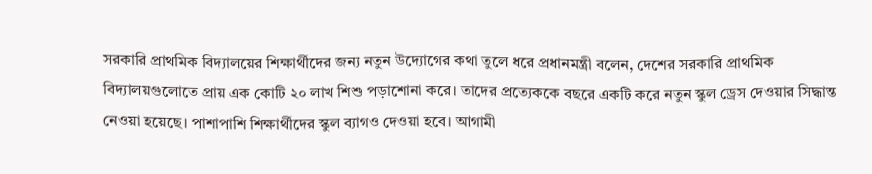সরকারি প্রাথমিক বিদ্যালয়ের শিক্ষার্থীদের জন্য নতুন উদ্যোগের কথা তুলে ধরে প্রধানমন্ত্রী বলেন, দেশের সরকারি প্রাথমিক বিদ্যালয়গুলোতে প্রায় এক কোটি ২০ লাখ শিশু পড়াশোনা করে। তাদের প্রত্যেককে বছরে একটি করে নতুন স্কুল ড্রেস দেওয়ার সিদ্ধান্ত নেওয়া হয়েছে। পাশাপাশি শিক্ষার্থীদের স্কুল ব্যাগও দেওয়া হবে। আগামী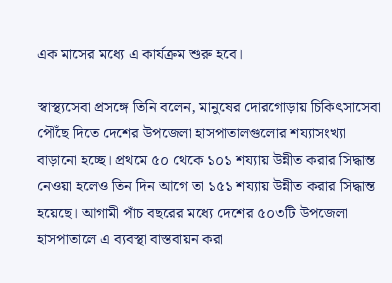এক মাসের মধ্যে এ কার্যক্রম শুরু হবে।

স্বাস্থ্যসেবা প্রসঙ্গে তিনি বলেন, মানুষের দোরগোড়ায় চিকিৎসাসেবা পৌঁছে দিতে দেশের উপজেলা হাসপাতালগুলোর শয্যাসংখ্যা বাড়ানো হচ্ছে। প্রথমে ৫০ থেকে ১০১ শয্যায় উন্নীত করার সিদ্ধান্ত নেওয়া হলেও তিন দিন আগে তা ১৫১ শয্যায় উন্নীত করার সিদ্ধান্ত হয়েছে। আগামী পাঁচ বছরের মধ্যে দেশের ৫০৩টি উপজেলা হাসপাতালে এ ব্যবস্থা বাস্তবায়ন করা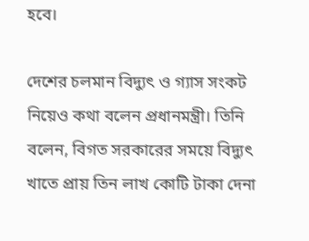হবে।

দেশের চলমান বিদ্যুৎ ও গ্যাস সংকট নিয়েও কথা বলেন প্রধানমন্ত্রী। তিনি বলেন, বিগত সরকারের সময়ে বিদ্যুৎ খাতে প্রায় তিন লাখ কোটি টাকা দেনা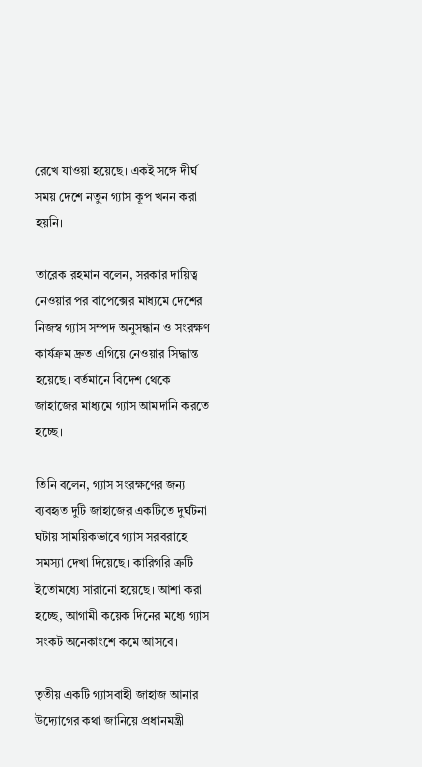রেখে যাওয়া হয়েছে। একই সঙ্গে দীর্ঘ সময় দেশে নতুন গ্যাস কূপ খনন করা হয়নি।

তারেক রহমান বলেন, সরকার দায়িত্ব নেওয়ার পর বাপেক্সের মাধ্যমে দেশের নিজস্ব গ্যাস সম্পদ অনুসন্ধান ও সংরক্ষণ কার্যক্রম দ্রুত এগিয়ে নেওয়ার সিদ্ধান্ত হয়েছে। বর্তমানে বিদেশ থেকে জাহাজের মাধ্যমে গ্যাস আমদানি করতে হচ্ছে।

তিনি বলেন, গ্যাস সংরক্ষণের জন্য ব্যবহৃত দুটি জাহাজের একটিতে দুর্ঘটনা ঘটায় সাময়িকভাবে গ্যাস সরবরাহে সমস্যা দেখা দিয়েছে। কারিগরি ত্রুটি ইতোমধ্যে সারানো হয়েছে। আশা করা হচ্ছে, আগামী কয়েক দিনের মধ্যে গ্যাস সংকট অনেকাংশে কমে আসবে।

তৃতীয় একটি গ্যাসবাহী জাহাজ আনার উদ্যোগের কথা জানিয়ে প্রধানমন্ত্রী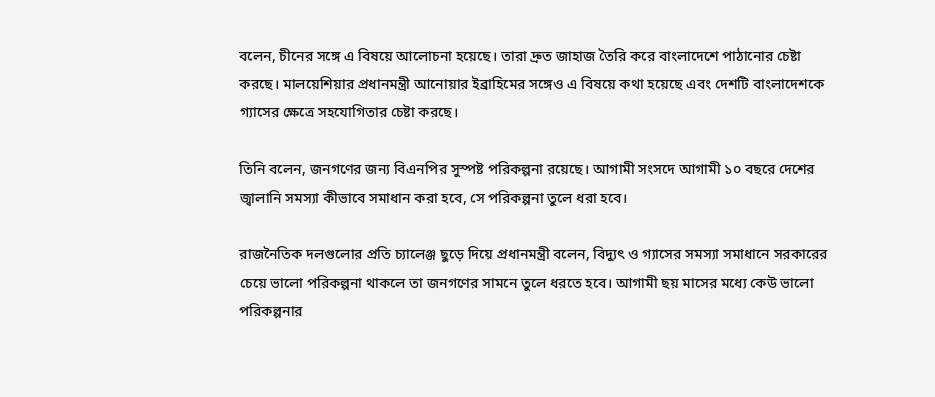বলেন, চীনের সঙ্গে এ বিষয়ে আলোচনা হয়েছে। তারা দ্রুত জাহাজ তৈরি করে বাংলাদেশে পাঠানোর চেষ্টা করছে। মালয়েশিয়ার প্রধানমন্ত্রী আনোয়ার ইব্রাহিমের সঙ্গেও এ বিষয়ে কথা হয়েছে এবং দেশটি বাংলাদেশকে গ্যাসের ক্ষেত্রে সহযোগিতার চেষ্টা করছে।

তিনি বলেন, জনগণের জন্য বিএনপির সুস্পষ্ট পরিকল্পনা রয়েছে। আগামী সংসদে আগামী ১০ বছরে দেশের জ্বালানি সমস্যা কীভাবে সমাধান করা হবে, সে পরিকল্পনা তুলে ধরা হবে।

রাজনৈতিক দলগুলোর প্রতি চ্যালেঞ্জ ছুড়ে দিয়ে প্রধানমন্ত্রী বলেন, বিদ্যুৎ ও গ্যাসের সমস্যা সমাধানে সরকারের চেয়ে ভালো পরিকল্পনা থাকলে তা জনগণের সামনে তুলে ধরতে হবে। আগামী ছয় মাসের মধ্যে কেউ ভালো পরিকল্পনার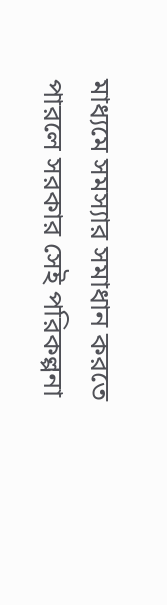মাধ্যমে সমস্যার সমাধান করতে পারলে সরকার সেই পরিকল্পনা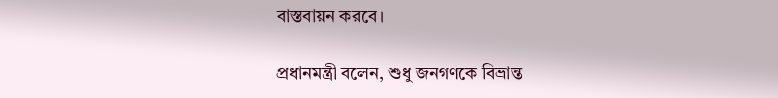বাস্তবায়ন করবে।

প্রধানমন্ত্রী বলেন, শুধু জনগণকে বিভ্রান্ত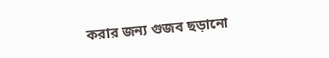করার জন্য গুজব ছড়ানো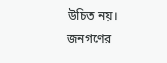উচিত নয়। জনগণের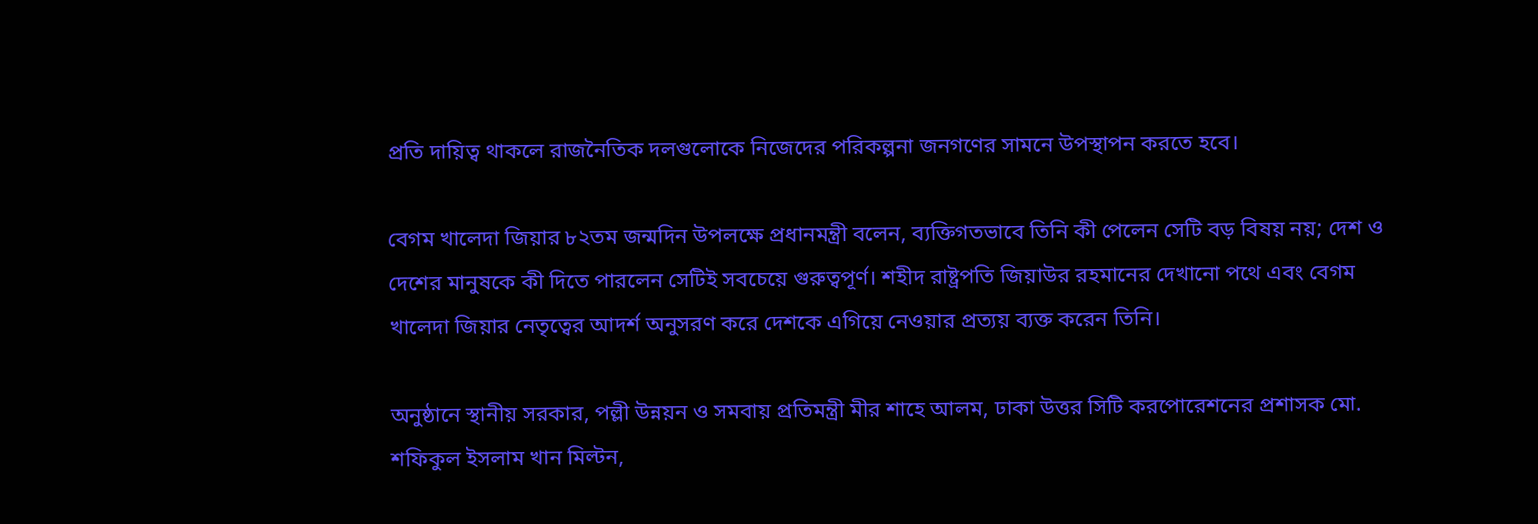প্রতি দায়িত্ব থাকলে রাজনৈতিক দলগুলোকে নিজেদের পরিকল্পনা জনগণের সামনে উপস্থাপন করতে হবে।

বেগম খালেদা জিয়ার ৮২তম জন্মদিন উপলক্ষে প্রধানমন্ত্রী বলেন, ব্যক্তিগতভাবে তিনি কী পেলেন সেটি বড় বিষয় নয়; দেশ ও দেশের মানুষকে কী দিতে পারলেন সেটিই সবচেয়ে গুরুত্বপূর্ণ। শহীদ রাষ্ট্রপতি জিয়াউর রহমানের দেখানো পথে এবং বেগম খালেদা জিয়ার নেতৃত্বের আদর্শ অনুসরণ করে দেশকে এগিয়ে নেওয়ার প্রত্যয় ব্যক্ত করেন তিনি।

অনুষ্ঠানে স্থানীয় সরকার, পল্লী উন্নয়ন ও সমবায় প্রতিমন্ত্রী মীর শাহে আলম, ঢাকা উত্তর সিটি করপোরেশনের প্রশাসক মো. শফিকুল ইসলাম খান মিল্টন,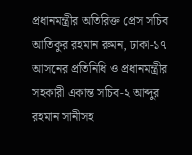প্রধানমন্ত্রীর অতিরিক্ত প্রেস সচিব আতিকুর রহমান রুমন, ঢাকা-১৭ আসনের প্রতিনিধি ও প্রধানমন্ত্রীর সহকারী একান্ত সচিব-২ আব্দুর রহমান সানীসহ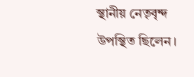স্থানীয় নেতৃবৃন্দ উপস্থিত ছিলেন।